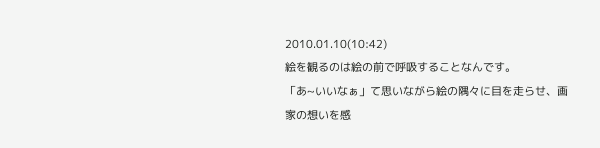2010.01.10(10:42)
絵を観るのは絵の前で呼吸することなんです。
「あ~いいなぁ」て思いながら絵の隅々に目を走らせ、画家の想いを感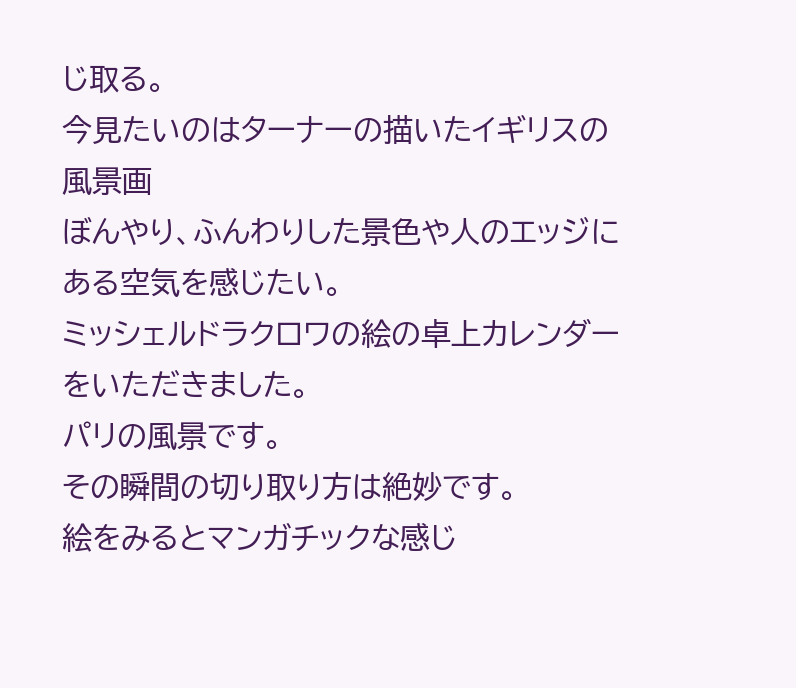じ取る。
今見たいのはターナーの描いたイギリスの風景画
ぼんやり、ふんわりした景色や人のエッジにある空気を感じたい。
ミッシェルドラクロワの絵の卓上カレンダーをいただきました。
パリの風景です。
その瞬間の切り取り方は絶妙です。
絵をみるとマンガチックな感じ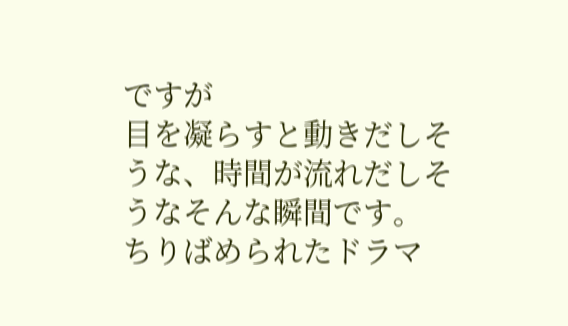ですが
目を凝らすと動きだしそうな、時間が流れだしそうなそんな瞬間です。
ちりばめられたドラマ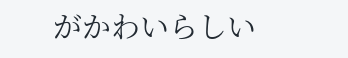がかわいらしい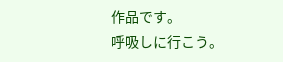作品です。
呼吸しに行こう。